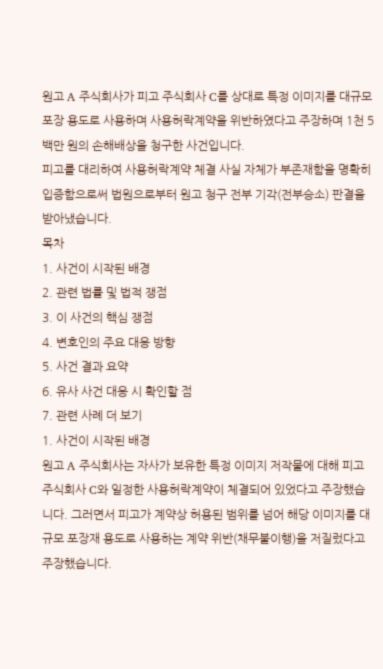원고 A 주식회사가 피고 주식회사 C를 상대로 특정 이미지를 대규모 포장 용도로 사용하며 사용허락계약을 위반하였다고 주장하며 1천 5백만 원의 손해배상을 청구한 사건입니다.
피고를 대리하여 사용허락계약 체결 사실 자체가 부존재함을 명확히 입증함으로써 법원으로부터 원고 청구 전부 기각(전부승소) 판결을 받아냈습니다.
목차
1. 사건이 시작된 배경
2. 관련 법률 및 법적 쟁점
3. 이 사건의 핵심 쟁점
4. 변호인의 주요 대응 방향
5. 사건 결과 요약
6. 유사 사건 대응 시 확인할 점
7. 관련 사례 더 보기
1. 사건이 시작된 배경
원고 A 주식회사는 자사가 보유한 특정 이미지 저작물에 대해 피고 주식회사 C와 일정한 사용허락계약이 체결되어 있었다고 주장했습니다. 그러면서 피고가 계약상 허용된 범위를 넘어 해당 이미지를 대규모 포장재 용도로 사용하는 계약 위반(채무불이행)을 저질렀다고 주장했습니다.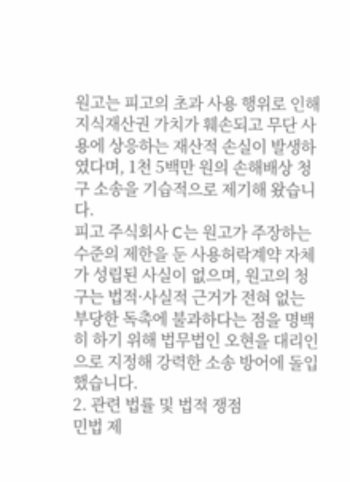원고는 피고의 초과 사용 행위로 인해 지식재산권 가치가 훼손되고 무단 사용에 상응하는 재산적 손실이 발생하였다며, 1천 5백만 원의 손해배상 청구 소송을 기습적으로 제기해 왔습니다.
피고 주식회사 C는 원고가 주장하는 수준의 제한을 둔 사용허락계약 자체가 성립된 사실이 없으며, 원고의 청구는 법적·사실적 근거가 전혀 없는 부당한 독촉에 불과하다는 점을 명백히 하기 위해 법무법인 오현을 대리인으로 지정해 강력한 소송 방어에 돌입했습니다.
2. 관련 법률 및 법적 쟁점
민법 제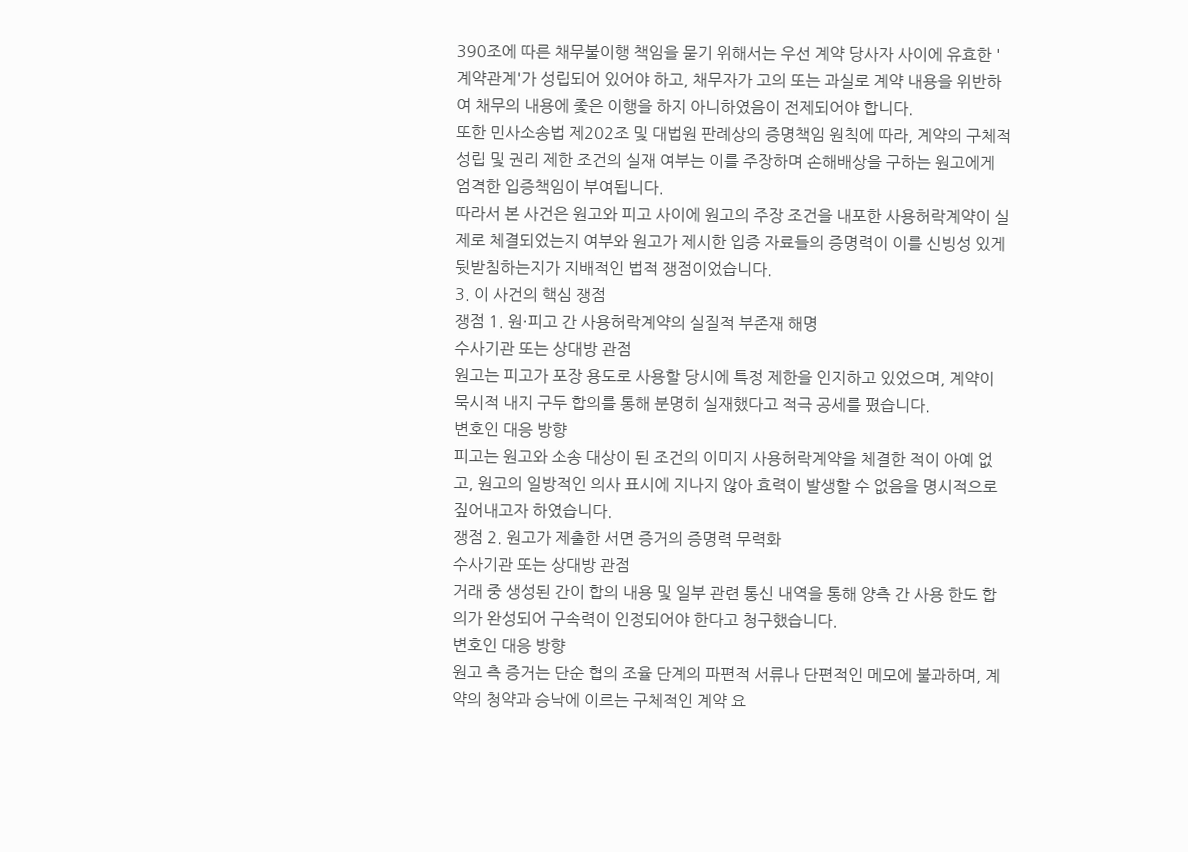390조에 따른 채무불이행 책임을 묻기 위해서는 우선 계약 당사자 사이에 유효한 '계약관계'가 성립되어 있어야 하고, 채무자가 고의 또는 과실로 계약 내용을 위반하여 채무의 내용에 좇은 이행을 하지 아니하였음이 전제되어야 합니다.
또한 민사소송법 제202조 및 대법원 판례상의 증명책임 원칙에 따라, 계약의 구체적 성립 및 권리 제한 조건의 실재 여부는 이를 주장하며 손해배상을 구하는 원고에게 엄격한 입증책임이 부여됩니다.
따라서 본 사건은 원고와 피고 사이에 원고의 주장 조건을 내포한 사용허락계약이 실제로 체결되었는지 여부와 원고가 제시한 입증 자료들의 증명력이 이를 신빙성 있게 뒷받침하는지가 지배적인 법적 쟁점이었습니다.
3. 이 사건의 핵심 쟁점
쟁점 1. 원·피고 간 사용허락계약의 실질적 부존재 해명
수사기관 또는 상대방 관점
원고는 피고가 포장 용도로 사용할 당시에 특정 제한을 인지하고 있었으며, 계약이 묵시적 내지 구두 합의를 통해 분명히 실재했다고 적극 공세를 폈습니다.
변호인 대응 방향
피고는 원고와 소송 대상이 된 조건의 이미지 사용허락계약을 체결한 적이 아예 없고, 원고의 일방적인 의사 표시에 지나지 않아 효력이 발생할 수 없음을 명시적으로 짚어내고자 하였습니다.
쟁점 2. 원고가 제출한 서면 증거의 증명력 무력화
수사기관 또는 상대방 관점
거래 중 생성된 간이 합의 내용 및 일부 관련 통신 내역을 통해 양측 간 사용 한도 합의가 완성되어 구속력이 인정되어야 한다고 청구했습니다.
변호인 대응 방향
원고 측 증거는 단순 협의 조율 단계의 파편적 서류나 단편적인 메모에 불과하며, 계약의 청약과 승낙에 이르는 구체적인 계약 요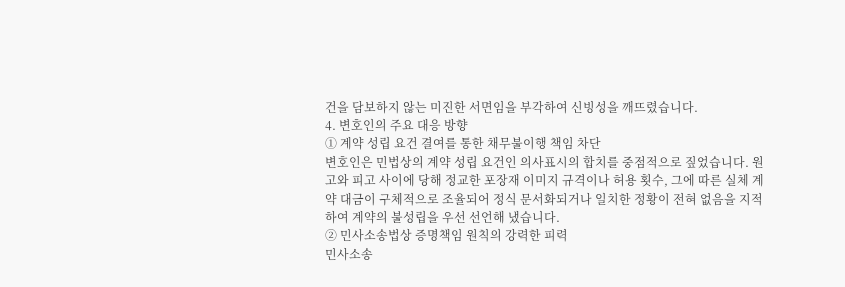건을 담보하지 않는 미진한 서면임을 부각하여 신빙성을 깨뜨렸습니다.
4. 변호인의 주요 대응 방향
① 계약 성립 요건 결여를 통한 채무불이행 책임 차단
변호인은 민법상의 계약 성립 요건인 의사표시의 합치를 중점적으로 짚었습니다. 원고와 피고 사이에 당해 정교한 포장재 이미지 규격이나 허용 횟수, 그에 따른 실체 계약 대금이 구체적으로 조율되어 정식 문서화되거나 일치한 정황이 전혀 없음을 지적하여 계약의 불성립을 우선 선언해 냈습니다.
② 민사소송법상 증명책임 원칙의 강력한 피력
민사소송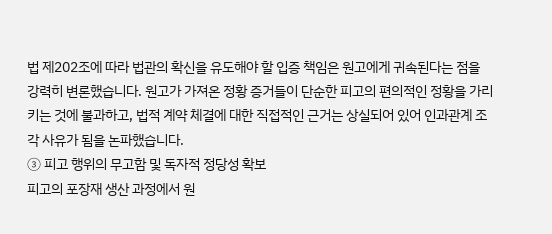법 제202조에 따라 법관의 확신을 유도해야 할 입증 책임은 원고에게 귀속된다는 점을 강력히 변론했습니다. 원고가 가져온 정황 증거들이 단순한 피고의 편의적인 정황을 가리키는 것에 불과하고, 법적 계약 체결에 대한 직접적인 근거는 상실되어 있어 인과관계 조각 사유가 됨을 논파했습니다.
③ 피고 행위의 무고함 및 독자적 정당성 확보
피고의 포장재 생산 과정에서 원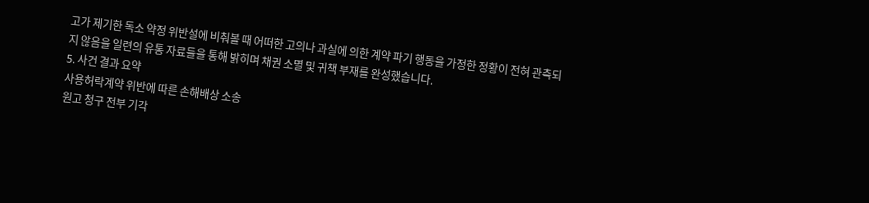고가 제기한 독소 약정 위반설에 비춰볼 때 어떠한 고의나 과실에 의한 계약 파기 행동을 가정한 정황이 전혀 관측되지 않음을 일련의 유통 자료들을 통해 밝히며 채권 소멸 및 귀책 부재를 완성했습니다.
5. 사건 결과 요약
사용허락계약 위반에 따른 손해배상 소송
원고 청구 전부 기각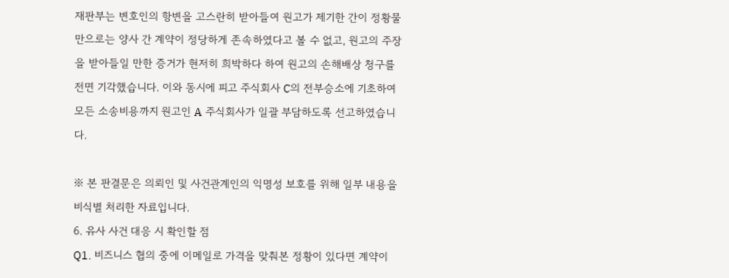재판부는 변호인의 항변을 고스란히 받아들여 원고가 제기한 간이 정황물만으로는 양사 간 계약이 정당하게 존속하였다고 볼 수 없고, 원고의 주장을 받아들일 만한 증거가 현저히 희박하다 하여 원고의 손해배상 청구를 전면 기각했습니다. 이와 동시에 피고 주식회사 C의 전부승소에 기초하여 모든 소송비용까지 원고인 A 주식회사가 일괄 부담하도록 선고하였습니다.

※ 본 판결문은 의뢰인 및 사건관계인의 익명성 보호를 위해 일부 내용을 비식별 처리한 자료입니다.
6. 유사 사건 대응 시 확인할 점
Q1. 비즈니스 협의 중에 이메일로 가격을 맞춰본 정황이 있다면 계약이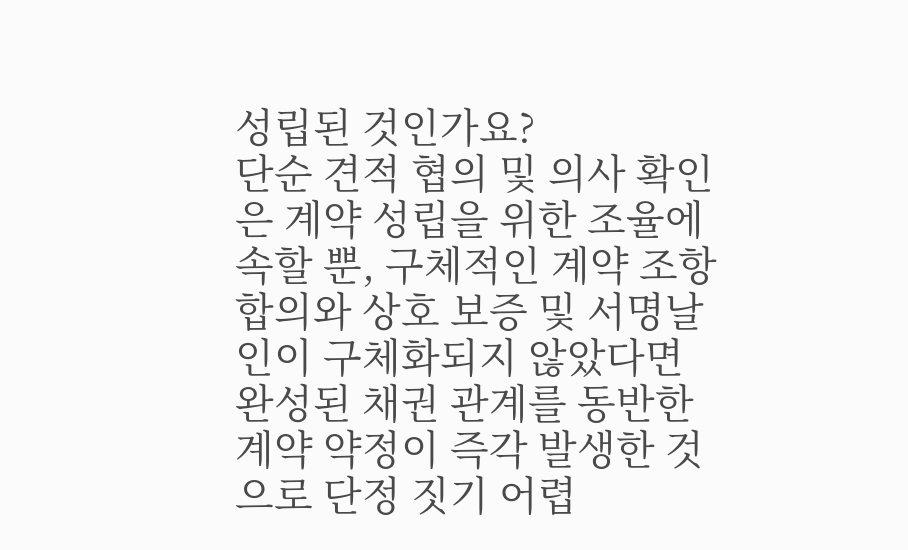성립된 것인가요?
단순 견적 협의 및 의사 확인은 계약 성립을 위한 조율에 속할 뿐, 구체적인 계약 조항 합의와 상호 보증 및 서명날인이 구체화되지 않았다면 완성된 채권 관계를 동반한 계약 약정이 즉각 발생한 것으로 단정 짓기 어렵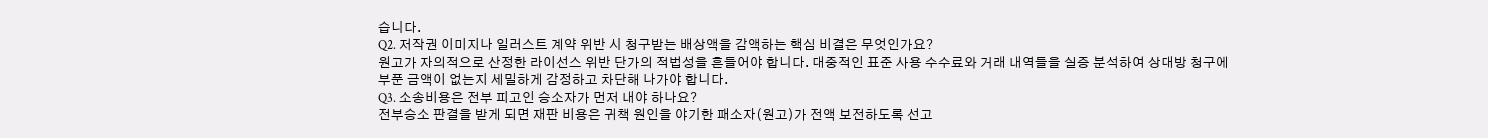습니다.
Q2. 저작권 이미지나 일러스트 계약 위반 시 청구받는 배상액을 감액하는 핵심 비결은 무엇인가요?
원고가 자의적으로 산정한 라이선스 위반 단가의 적법성을 흔들어야 합니다. 대중적인 표준 사용 수수료와 거래 내역들을 실증 분석하여 상대방 청구에 부푼 금액이 없는지 세밀하게 감정하고 차단해 나가야 합니다.
Q3. 소송비용은 전부 피고인 승소자가 먼저 내야 하나요?
전부승소 판결을 받게 되면 재판 비용은 귀책 원인을 야기한 패소자(원고)가 전액 보전하도록 선고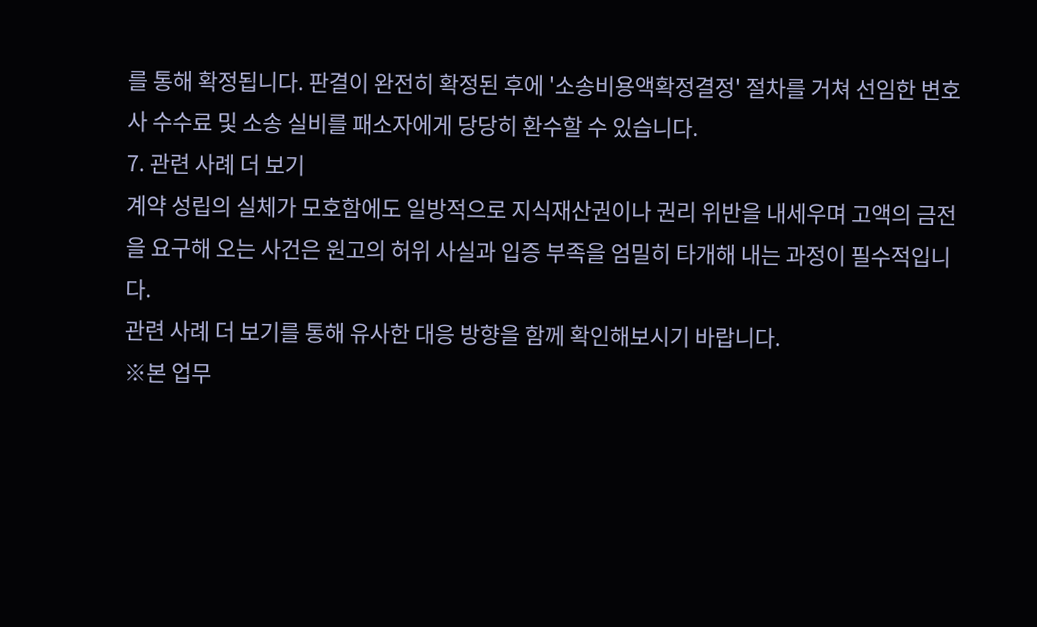를 통해 확정됩니다. 판결이 완전히 확정된 후에 '소송비용액확정결정' 절차를 거쳐 선임한 변호사 수수료 및 소송 실비를 패소자에게 당당히 환수할 수 있습니다.
7. 관련 사례 더 보기
계약 성립의 실체가 모호함에도 일방적으로 지식재산권이나 권리 위반을 내세우며 고액의 금전을 요구해 오는 사건은 원고의 허위 사실과 입증 부족을 엄밀히 타개해 내는 과정이 필수적입니다.
관련 사례 더 보기를 통해 유사한 대응 방향을 함께 확인해보시기 바랍니다.
※본 업무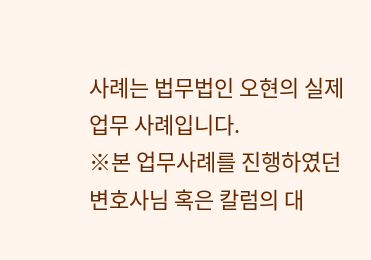사례는 법무법인 오현의 실제 업무 사례입니다.
※본 업무사례를 진행하였던 변호사님 혹은 칼럼의 대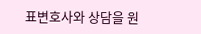표변호사와 상담을 원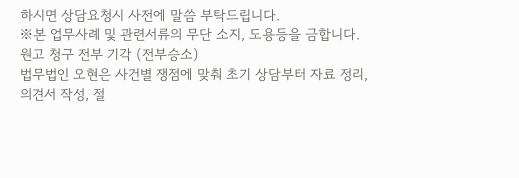하시면 상담요청시 사전에 말씀 부탁드립니다.
※본 업무사례 및 관련서류의 무단 소지, 도용등을 금합니다.
원고 청구 전부 기각 (전부승소)
법무법인 오현은 사건별 쟁점에 맞춰 초기 상담부터 자료 정리, 의견서 작성, 절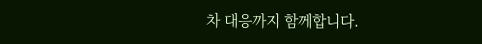차 대응까지 함께합니다.